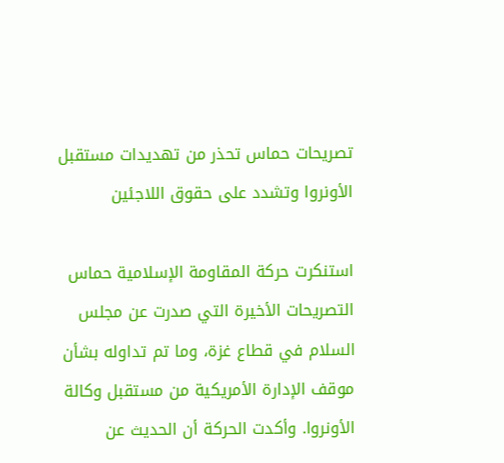تصريحات حماس تحذر من تهديدات مستقبل الأونروا وتشدد على حقوق اللاجئين

استنكرت حركة المقاومة الإسلامية حماس التصريحات الأخيرة التي صدرت عن مجلس السلام في قطاع غزة، وما تم تداوله بشأن موقف الإدارة الأمريكية من مستقبل وكالة الأونروا. وأكدت الحركة أن الحديث عن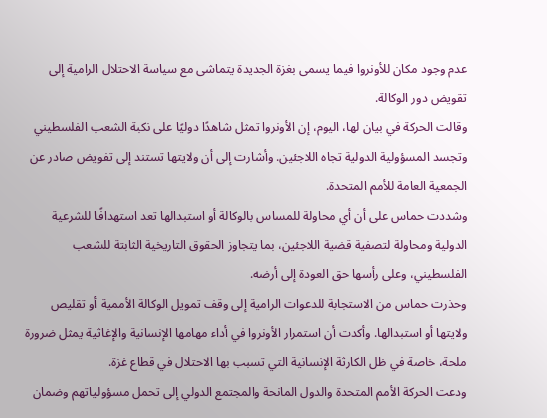عدم وجود مكان للأونروا فيما يسمى بغزة الجديدة يتماشى مع سياسة الاحتلال الرامية إلى تقويض دور الوكالة.
وقالت الحركة في بيان لها، اليوم، إن الأونروا تمثل شاهدًا دوليًا على نكبة الشعب الفلسطيني وتجسد المسؤولية الدولية تجاه اللاجئين. وأشارت إلى أن ولايتها تستند إلى تفويض صادر عن الجمعية العامة للأمم المتحدة.
وشددت حماس على أن أي محاولة للمساس بالوكالة أو استبدالها تعد استهدافًا للشرعية الدولية ومحاولة لتصفية قضية اللاجئين، بما يتجاوز الحقوق التاريخية الثابتة للشعب الفلسطيني، وعلى رأسها حق العودة إلى أرضه.
وحذرت حماس من الاستجابة للدعوات الرامية إلى وقف تمويل الوكالة الأممية أو تقليص ولايتها أو استبدالها. وأكدت أن استمرار الأونروا في أداء مهامها الإنسانية والإغاثية يمثل ضرورة ملحة، خاصة في ظل الكارثة الإنسانية التي تسبب بها الاحتلال في قطاع غزة.
ودعت الحركة الأمم المتحدة والدول المانحة والمجتمع الدولي إلى تحمل مسؤولياتهم وضمان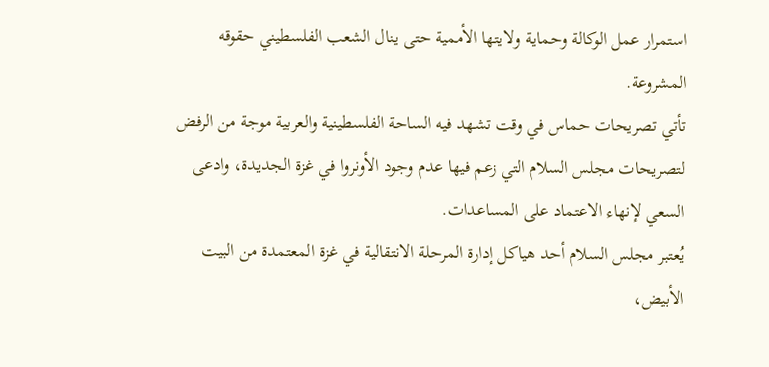استمرار عمل الوكالة وحماية ولايتها الأممية حتى ينال الشعب الفلسطيني حقوقه المشروعة.
تأتي تصريحات حماس في وقت تشهد فيه الساحة الفلسطينية والعربية موجة من الرفض لتصريحات مجلس السلام التي زعم فيها عدم وجود الأونروا في غزة الجديدة، وادعى السعي لإنهاء الاعتماد على المساعدات.
يُعتبر مجلس السلام أحد هياكل إدارة المرحلة الانتقالية في غزة المعتمدة من البيت الأبيض،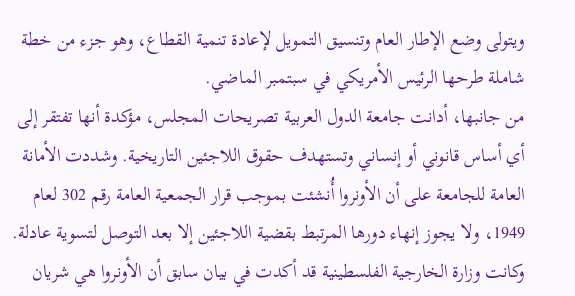ويتولى وضع الإطار العام وتنسيق التمويل لإعادة تنمية القطاع، وهو جزء من خطة شاملة طرحها الرئيس الأمريكي في سبتمبر الماضي.
من جانبها، أدانت جامعة الدول العربية تصريحات المجلس، مؤكدة أنها تفتقر إلى أي أساس قانوني أو إنساني وتستهدف حقوق اللاجئين التاريخية. وشددت الأمانة العامة للجامعة على أن الأونروا أُنشئت بموجب قرار الجمعية العامة رقم 302 لعام 1949، ولا يجوز إنهاء دورها المرتبط بقضية اللاجئين إلا بعد التوصل لتسوية عادلة.
وكانت وزارة الخارجية الفلسطينية قد أكدت في بيان سابق أن الأونروا هي شريان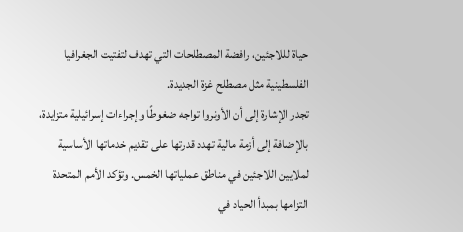حياة لللاجئين، رافضة المصطلحات التي تهدف لتفتيت الجغرافيا الفلسطينية مثل مصطلح غزة الجديدة.
تجدر الإشارة إلى أن الأونروا تواجه ضغوطًا وإجراءات إسرائيلية متزايدة، بالإضافة إلى أزمة مالية تهدد قدرتها على تقديم خدماتها الأساسية لملايين اللاجئين في مناطق عملياتها الخمس. وتؤكد الأمم المتحدة التزامها بمبدأ الحياد في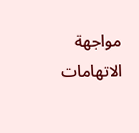مواجهة الاتهامات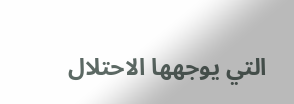التي يوجهها الاحتلال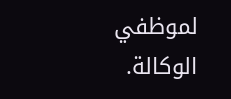لموظفي الوكالة.